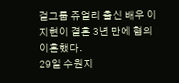걸그룹 쥬얼리 출신 배우 이지현이 결혼 3년 만에 협의 이혼했다.
29일 수원지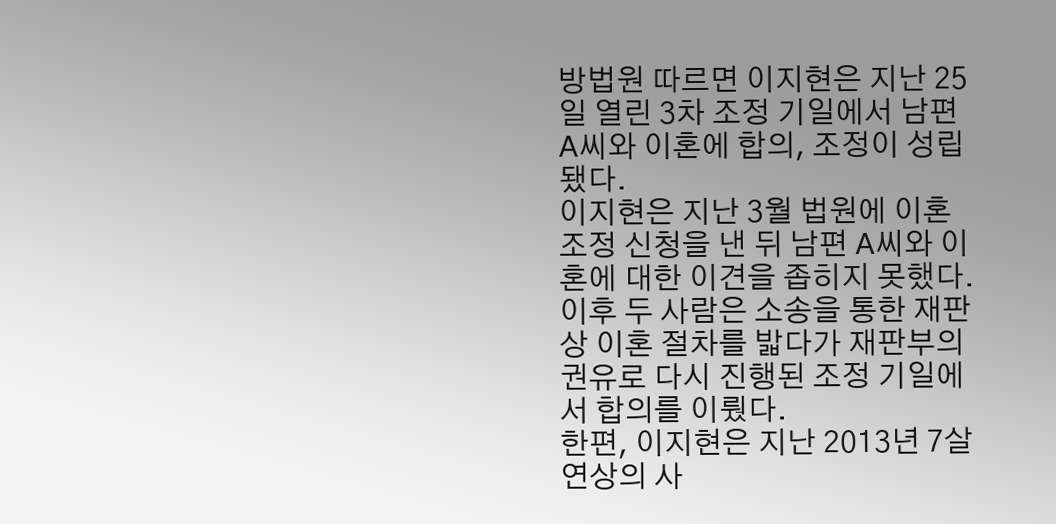방법원 따르면 이지현은 지난 25일 열린 3차 조정 기일에서 남편 A씨와 이혼에 합의, 조정이 성립됐다.
이지현은 지난 3월 법원에 이혼 조정 신청을 낸 뒤 남편 A씨와 이혼에 대한 이견을 좁히지 못했다. 이후 두 사람은 소송을 통한 재판상 이혼 절차를 밟다가 재판부의 권유로 다시 진행된 조정 기일에서 합의를 이뤘다.
한편, 이지현은 지난 2013년 7살 연상의 사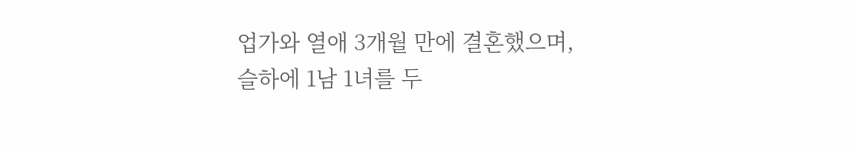업가와 열애 3개월 만에 결혼했으며, 슬하에 1남 1녀를 두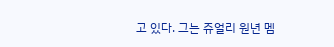고 있다. 그는 쥬얼리 원년 멤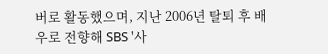버로 활동했으며, 지난 2006년 탈퇴 후 배우로 전향해 SBS '사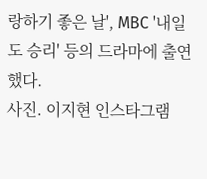랑하기 좋은 날', MBC '내일도 승리' 등의 드라마에 출연했다.
사진. 이지현 인스타그램